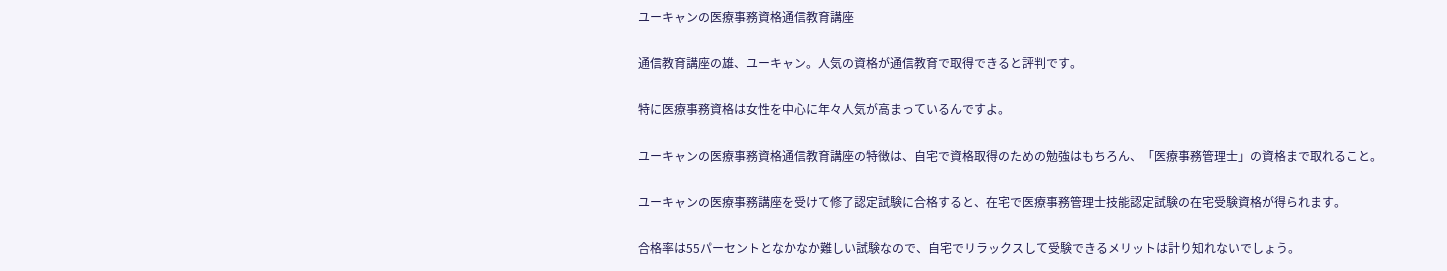ユーキャンの医療事務資格通信教育講座

通信教育講座の雄、ユーキャン。人気の資格が通信教育で取得できると評判です。

特に医療事務資格は女性を中心に年々人気が高まっているんですよ。

ユーキャンの医療事務資格通信教育講座の特徴は、自宅で資格取得のための勉強はもちろん、「医療事務管理士」の資格まで取れること。

ユーキャンの医療事務講座を受けて修了認定試験に合格すると、在宅で医療事務管理士技能認定試験の在宅受験資格が得られます。

合格率は55パーセントとなかなか難しい試験なので、自宅でリラックスして受験できるメリットは計り知れないでしょう。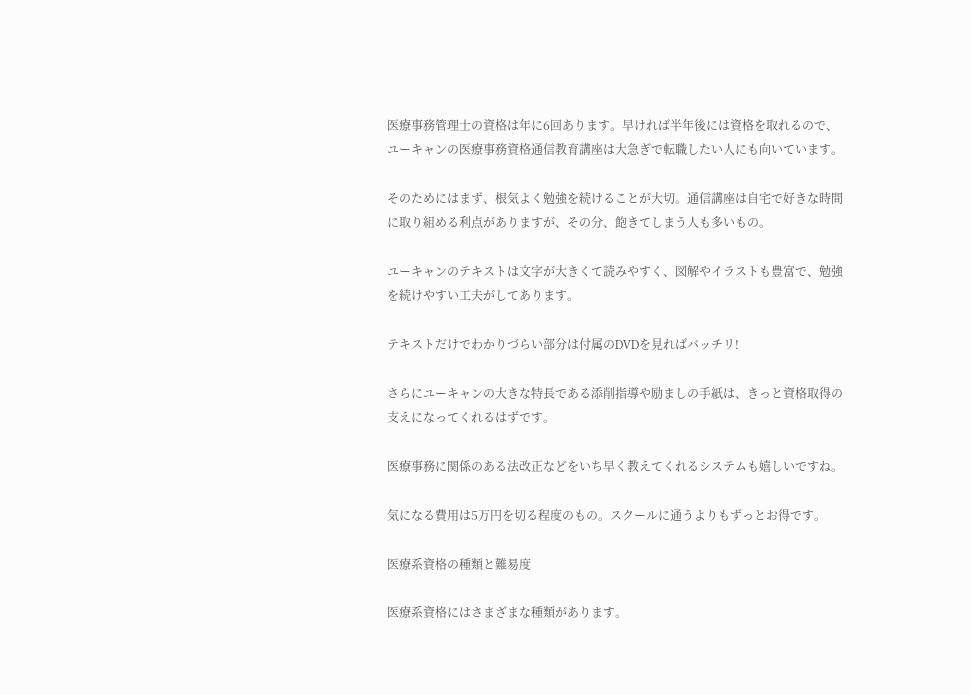医療事務管理士の資格は年に6回あります。早ければ半年後には資格を取れるので、ユーキャンの医療事務資格通信教育講座は大急ぎで転職したい人にも向いています。

そのためにはまず、根気よく勉強を続けることが大切。通信講座は自宅で好きな時間に取り組める利点がありますが、その分、飽きてしまう人も多いもの。

ユーキャンのテキストは文字が大きくて読みやすく、図解やイラストも豊富で、勉強を続けやすい工夫がしてあります。

テキストだけでわかりづらい部分は付属のDVDを見ればバッチリ!

さらにユーキャンの大きな特長である添削指導や励ましの手紙は、きっと資格取得の支えになってくれるはずです。

医療事務に関係のある法改正などをいち早く教えてくれるシステムも嬉しいですね。

気になる費用は5万円を切る程度のもの。スクールに通うよりもずっとお得です。

医療系資格の種類と難易度

医療系資格にはさまざまな種類があります。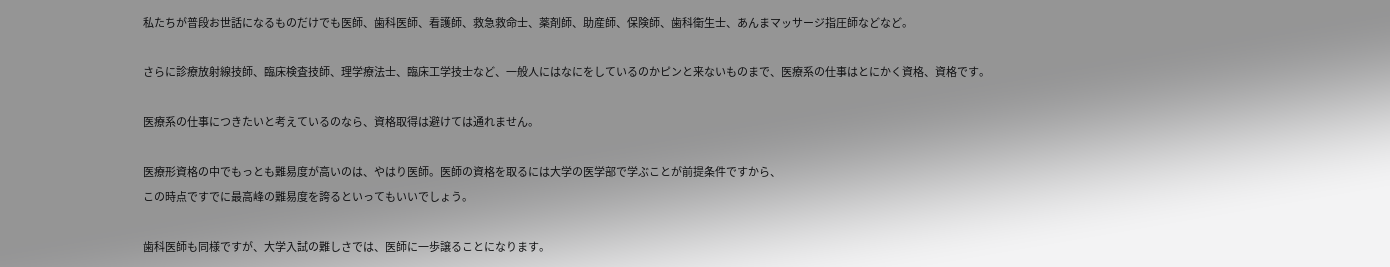私たちが普段お世話になるものだけでも医師、歯科医師、看護師、救急救命士、薬剤師、助産師、保険師、歯科衛生士、あんまマッサージ指圧師などなど。

さらに診療放射線技師、臨床検査技師、理学療法士、臨床工学技士など、一般人にはなにをしているのかピンと来ないものまで、医療系の仕事はとにかく資格、資格です。

医療系の仕事につきたいと考えているのなら、資格取得は避けては通れません。

医療形資格の中でもっとも難易度が高いのは、やはり医師。医師の資格を取るには大学の医学部で学ぶことが前提条件ですから、
この時点ですでに最高峰の難易度を誇るといってもいいでしょう。

歯科医師も同様ですが、大学入試の難しさでは、医師に一歩譲ることになります。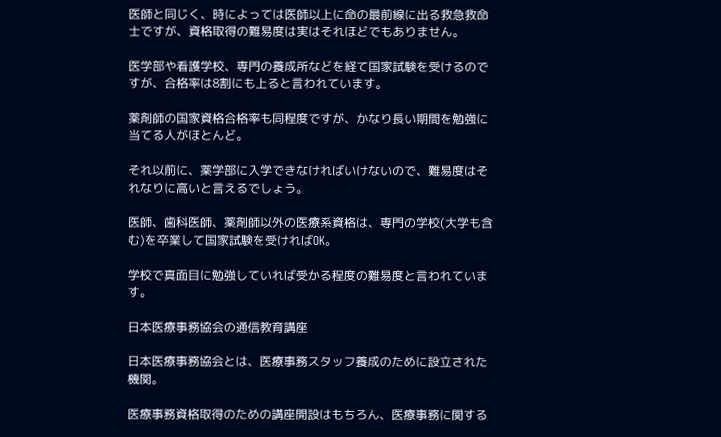医師と同じく、時によっては医師以上に命の最前線に出る救急救命士ですが、資格取得の難易度は実はそれほどでもありません。

医学部や看護学校、専門の養成所などを経て国家試験を受けるのですが、合格率は8割にも上ると言われています。

薬剤師の国家資格合格率も同程度ですが、かなり長い期間を勉強に当てる人がほとんど。

それ以前に、薬学部に入学できなければいけないので、難易度はそれなりに高いと言えるでしょう。

医師、歯科医師、薬剤師以外の医療系資格は、専門の学校(大学も含む)を卒業して国家試験を受ければOK。

学校で真面目に勉強していれば受かる程度の難易度と言われています。

日本医療事務協会の通信教育講座

日本医療事務協会とは、医療事務スタッフ養成のために設立された機関。

医療事務資格取得のための講座開設はもちろん、医療事務に関する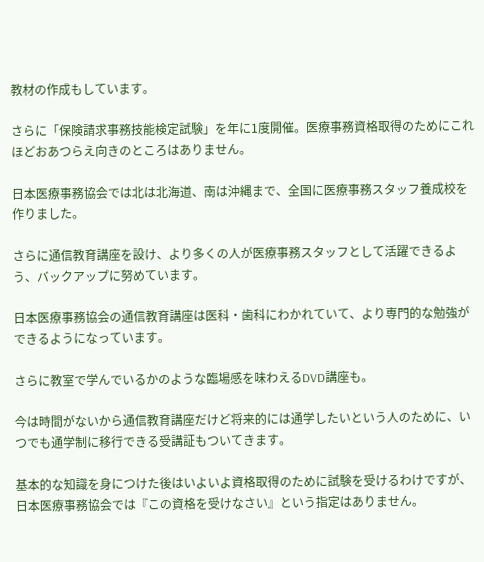教材の作成もしています。

さらに「保険請求事務技能検定試験」を年に1度開催。医療事務資格取得のためにこれほどおあつらえ向きのところはありません。

日本医療事務協会では北は北海道、南は沖縄まで、全国に医療事務スタッフ養成校を作りました。

さらに通信教育講座を設け、より多くの人が医療事務スタッフとして活躍できるよう、バックアップに努めています。

日本医療事務協会の通信教育講座は医科・歯科にわかれていて、より専門的な勉強ができるようになっています。

さらに教室で学んでいるかのような臨場感を味わえるDVD講座も。

今は時間がないから通信教育講座だけど将来的には通学したいという人のために、いつでも通学制に移行できる受講証もついてきます。

基本的な知識を身につけた後はいよいよ資格取得のために試験を受けるわけですが、日本医療事務協会では『この資格を受けなさい』という指定はありません。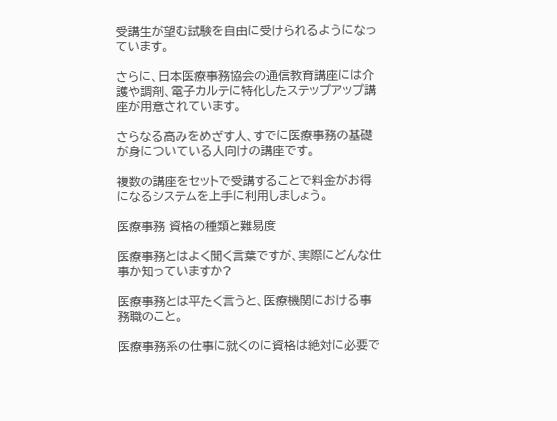受講生が望む試験を自由に受けられるようになっています。

さらに、日本医療事務協会の通信教育講座には介護や調剤、電子カルテに特化したステップアップ講座が用意されています。

さらなる高みをめざす人、すでに医療事務の基礎が身についている人向けの講座です。

複数の講座をセットで受講することで料金がお得になるシステムを上手に利用しましょう。

医療事務 資格の種類と難易度

医療事務とはよく聞く言葉ですが、実際にどんな仕事か知っていますか?

医療事務とは平たく言うと、医療機関における事務職のこと。

医療事務系の仕事に就くのに資格は絶対に必要で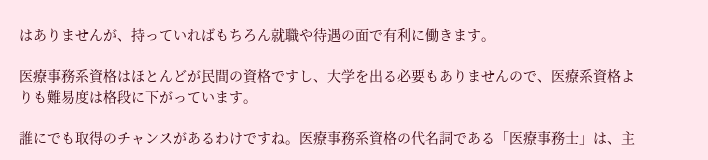はありませんが、持っていればもちろん就職や待遇の面で有利に働きます。

医療事務系資格はほとんどが民間の資格ですし、大学を出る必要もありませんので、医療系資格よりも難易度は格段に下がっています。

誰にでも取得のチャンスがあるわけですね。医療事務系資格の代名詞である「医療事務士」は、主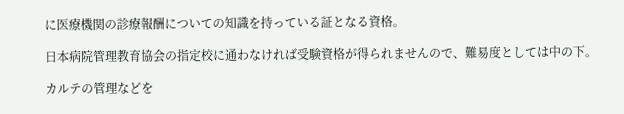に医療機関の診療報酬についての知識を持っている証となる資格。

日本病院管理教育協会の指定校に通わなければ受験資格が得られませんので、難易度としては中の下。

カルテの管理などを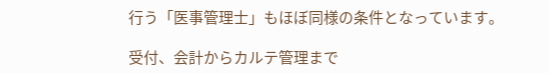行う「医事管理士」もほぼ同様の条件となっています。

受付、会計からカルテ管理まで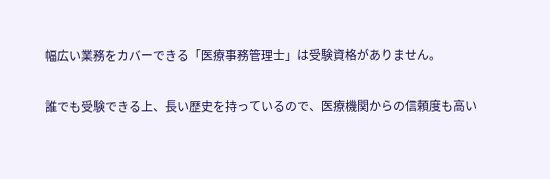幅広い業務をカバーできる「医療事務管理士」は受験資格がありません。

誰でも受験できる上、長い歴史を持っているので、医療機関からの信頼度も高い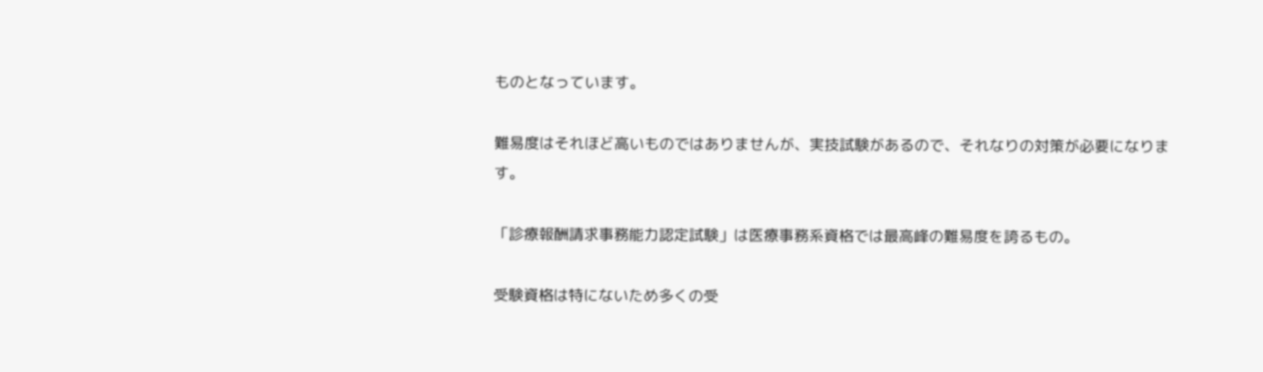ものとなっています。

難易度はそれほど高いものではありませんが、実技試験があるので、それなりの対策が必要になります。

「診療報酬請求事務能力認定試験」は医療事務系資格では最高峰の難易度を誇るもの。

受験資格は特にないため多くの受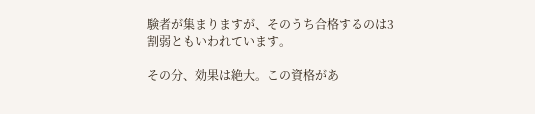験者が集まりますが、そのうち合格するのは3割弱ともいわれています。

その分、効果は絶大。この資格があ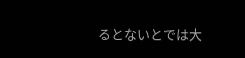るとないとでは大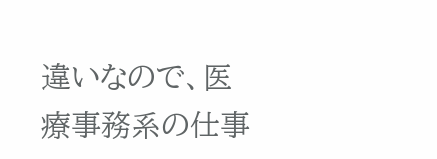違いなので、医療事務系の仕事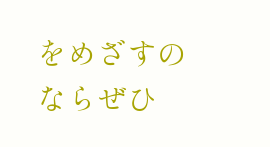をめざすのならぜひ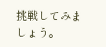挑戦してみましょう。